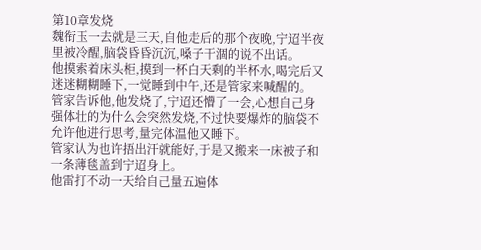第10章发烧
魏衔玉一去就是三天,自他走后的那个夜晚,宁迢半夜里被冷醒,脑袋昏昏沉沉,嗓子干涸的说不出话。
他摸索着床头柜,摸到一杯白天剩的半杯水,喝完后又迷迷糊糊睡下,一觉睡到中午,还是管家来喊醒的。
管家告诉他,他发烧了,宁迢还懵了一会,心想自己身强体壮的为什么会突然发烧,不过快要爆炸的脑袋不允许他进行思考,量完体温他又睡下。
管家认为也许捂出汗就能好,于是又搬来一床被子和一条薄毯盖到宁迢身上。
他雷打不动一天给自己量五遍体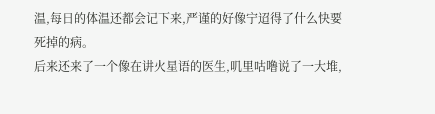温,每日的体温还都会记下来,严谨的好像宁迢得了什么快要死掉的病。
后来还来了一个像在讲火星语的医生,叽里咕噜说了一大堆,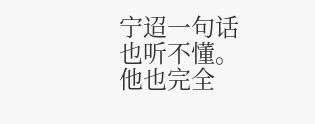宁迢一句话也听不懂。
他也完全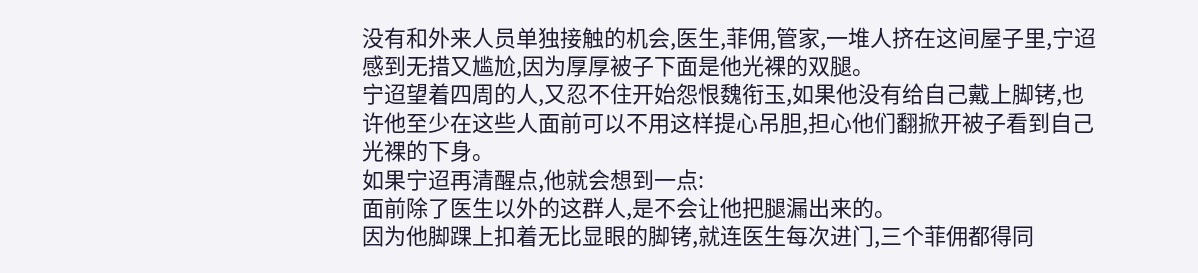没有和外来人员单独接触的机会,医生,菲佣,管家,一堆人挤在这间屋子里,宁迢感到无措又尴尬,因为厚厚被子下面是他光裸的双腿。
宁迢望着四周的人,又忍不住开始怨恨魏衔玉,如果他没有给自己戴上脚铐,也许他至少在这些人面前可以不用这样提心吊胆,担心他们翻掀开被子看到自己光裸的下身。
如果宁迢再清醒点,他就会想到一点:
面前除了医生以外的这群人,是不会让他把腿漏出来的。
因为他脚踝上扣着无比显眼的脚铐,就连医生每次进门,三个菲佣都得同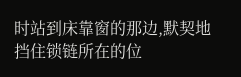时站到床靠窗的那边,默契地挡住锁链所在的位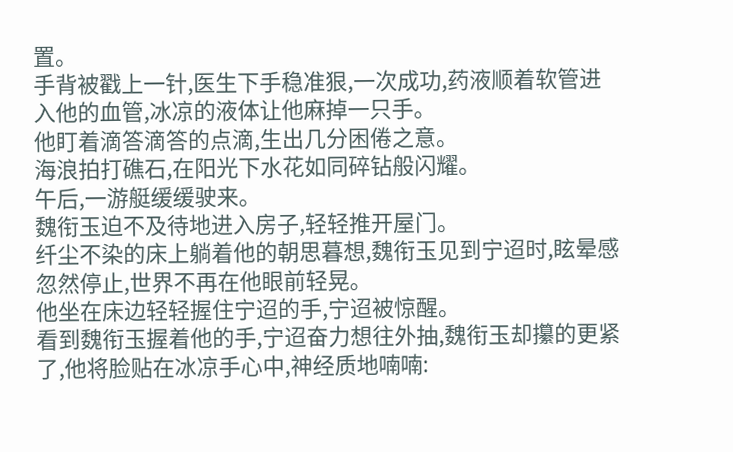置。
手背被戳上一针,医生下手稳准狠,一次成功,药液顺着软管进入他的血管,冰凉的液体让他麻掉一只手。
他盯着滴答滴答的点滴,生出几分困倦之意。
海浪拍打礁石,在阳光下水花如同碎钻般闪耀。
午后,一游艇缓缓驶来。
魏衔玉迫不及待地进入房子,轻轻推开屋门。
纤尘不染的床上躺着他的朝思暮想,魏衔玉见到宁迢时,眩晕感忽然停止,世界不再在他眼前轻晃。
他坐在床边轻轻握住宁迢的手,宁迢被惊醒。
看到魏衔玉握着他的手,宁迢奋力想往外抽,魏衔玉却攥的更紧了,他将脸贴在冰凉手心中,神经质地喃喃: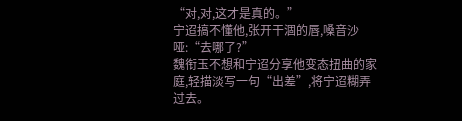“对,对,这才是真的。”
宁迢搞不懂他,张开干涸的唇,嗓音沙哑:“去哪了?”
魏衔玉不想和宁迢分享他变态扭曲的家庭,轻描淡写一句“出差”,将宁迢糊弄过去。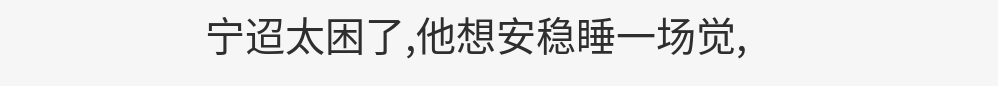宁迢太困了,他想安稳睡一场觉,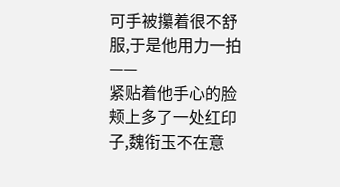可手被攥着很不舒服,于是他用力一拍——
紧贴着他手心的脸颊上多了一处红印子,魏衔玉不在意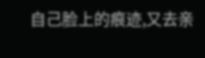自己脸上的痕迹,又去亲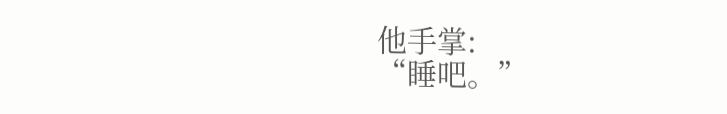他手掌:
“睡吧。”